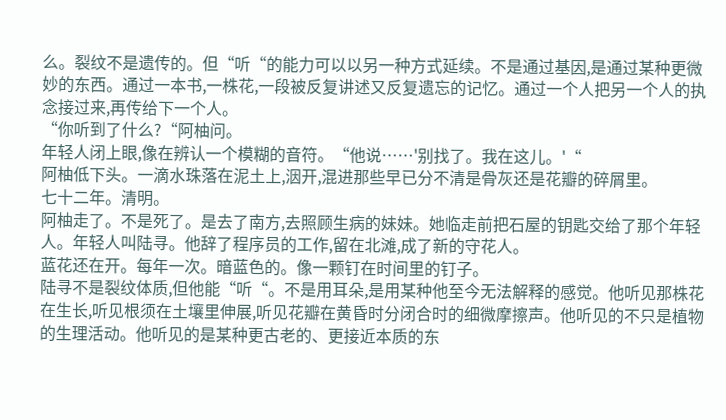么。裂纹不是遗传的。但“听“的能力可以以另一种方式延续。不是通过基因,是通过某种更微妙的东西。通过一本书,一株花,一段被反复讲述又反复遗忘的记忆。通过一个人把另一个人的执念接过来,再传给下一个人。
“你听到了什么?“阿柚问。
年轻人闭上眼,像在辨认一个模糊的音符。“他说……'别找了。我在这儿。'“
阿柚低下头。一滴水珠落在泥土上,洇开,混进那些早已分不清是骨灰还是花瓣的碎屑里。
七十二年。清明。
阿柚走了。不是死了。是去了南方,去照顾生病的妹妹。她临走前把石屋的钥匙交给了那个年轻人。年轻人叫陆寻。他辞了程序员的工作,留在北滩,成了新的守花人。
蓝花还在开。每年一次。暗蓝色的。像一颗钉在时间里的钉子。
陆寻不是裂纹体质,但他能“听“。不是用耳朵,是用某种他至今无法解释的感觉。他听见那株花在生长,听见根须在土壤里伸展,听见花瓣在黄昏时分闭合时的细微摩擦声。他听见的不只是植物的生理活动。他听见的是某种更古老的、更接近本质的东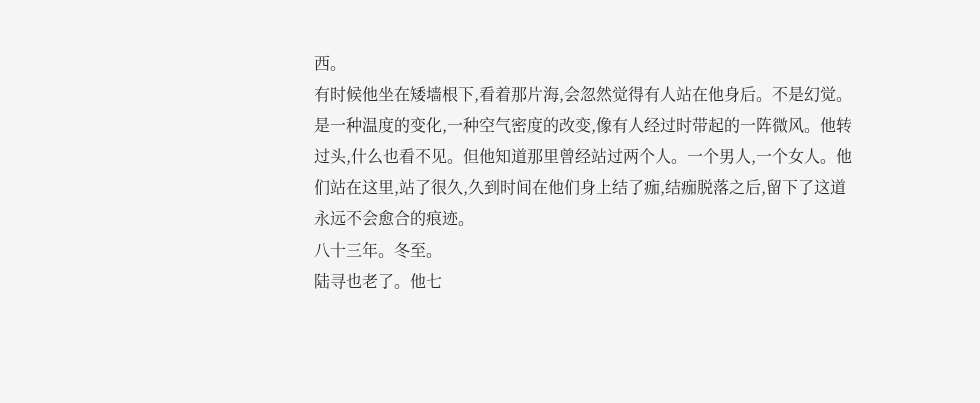西。
有时候他坐在矮墙根下,看着那片海,会忽然觉得有人站在他身后。不是幻觉。是一种温度的变化,一种空气密度的改变,像有人经过时带起的一阵微风。他转过头,什么也看不见。但他知道那里曾经站过两个人。一个男人,一个女人。他们站在这里,站了很久,久到时间在他们身上结了痂,结痂脱落之后,留下了这道永远不会愈合的痕迹。
八十三年。冬至。
陆寻也老了。他七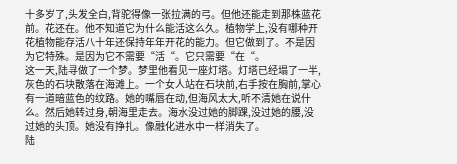十多岁了,头发全白,背驼得像一张拉满的弓。但他还能走到那株蓝花前。花还在。他不知道它为什么能活这么久。植物学上,没有哪种开花植物能存活八十年还保持年年开花的能力。但它做到了。不是因为它特殊。是因为它不需要“活“。它只需要“在“。
这一天,陆寻做了一个梦。梦里他看见一座灯塔。灯塔已经塌了一半,灰色的石块散落在海滩上。一个女人站在石块前,右手按在胸前,掌心有一道暗蓝色的纹路。她的嘴唇在动,但海风太大,听不清她在说什么。然后她转过身,朝海里走去。海水没过她的脚踝,没过她的腰,没过她的头顶。她没有挣扎。像融化进水中一样消失了。
陆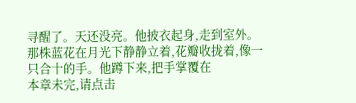寻醒了。天还没亮。他披衣起身,走到室外。那株蓝花在月光下静静立着,花瓣收拢着,像一只合十的手。他蹲下来,把手掌覆在
本章未完,请点击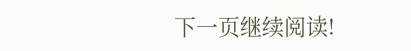下一页继续阅读!